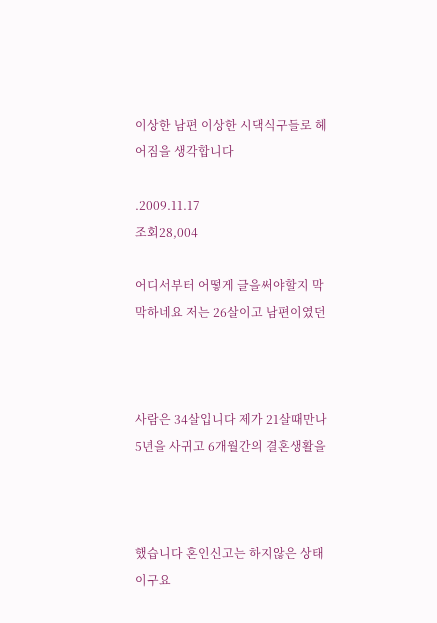이상한 남편 이상한 시댁식구들로 헤어짐을 생각합니다

.2009.11.17
조회28,004

어디서부터 어떻게 글을써야할지 막막하네요 저는 26살이고 남편이였던



사람은 34살입니다 제가 21살때만나 5년을 사귀고 6개월간의 결혼생활을



했습니다 혼인신고는 하지않은 상태이구요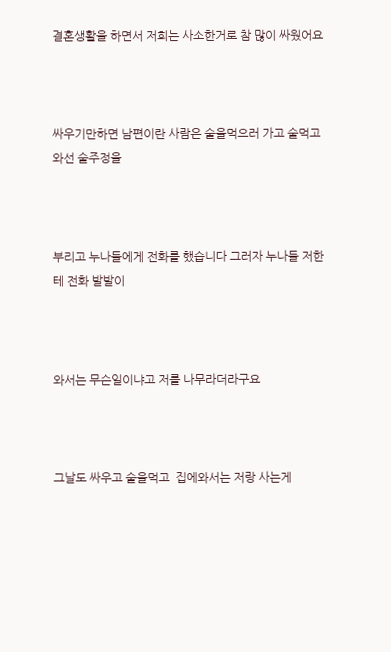결혼생활을 하면서 저희는 사소한거로 참 많이 싸웠어요



싸우기만하면 남편이란 사람은 술을먹으러 가고 술먹고와선 술주정을



부리고 누나들에게 전화를 했습니다 그러자 누나들 저한테 전화 발발이



와서는 무슨일이냐고 저를 나무라더라구요



그날도 싸우고 술을먹고  집에와서는 저랑 사는게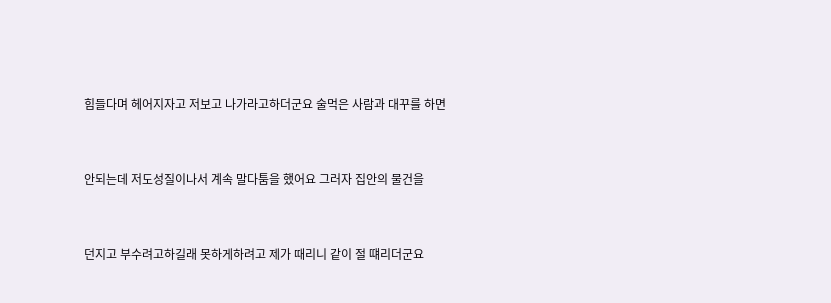힘들다며 헤어지자고 저보고 나가라고하더군요 술먹은 사람과 대꾸를 하면



안되는데 저도성질이나서 계속 말다툼을 했어요 그러자 집안의 물건을



던지고 부수려고하길래 못하게하려고 제가 때리니 같이 절 떄리더군요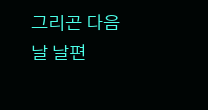그리곤 다음날 날편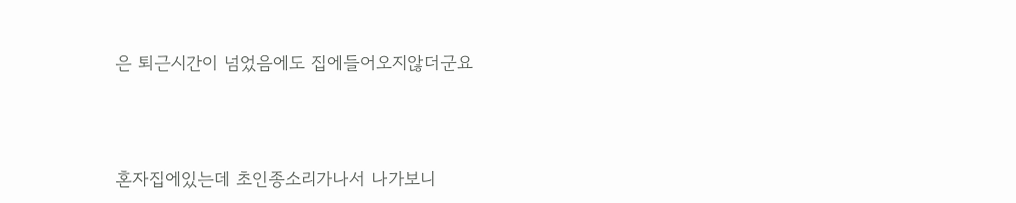은 퇴근시간이 넘었음에도 집에들어오지않더군요



혼자집에있는데 초인종소리가나서 나가보니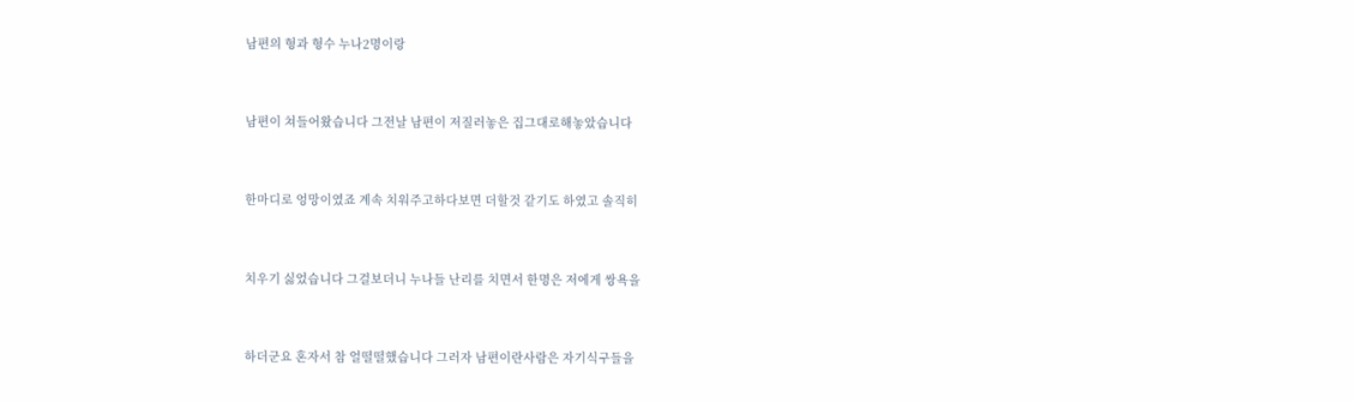남편의 형과 형수 누나2명이랑



남편이 쳐들어왔습니다 그전날 남편이 저질러놓은 집그대로해놓았습니다



한마디로 엉망이였죠 계속 치워주고하다보면 더할것 같기도 하였고 솔직히



치우기 싫었습니다 그걸보더니 누나들 난리를 치면서 한명은 저에게 쌍욕을



하더군요 혼자서 참 얼떨떨했습니다 그러자 남편이란사람은 자기식구들을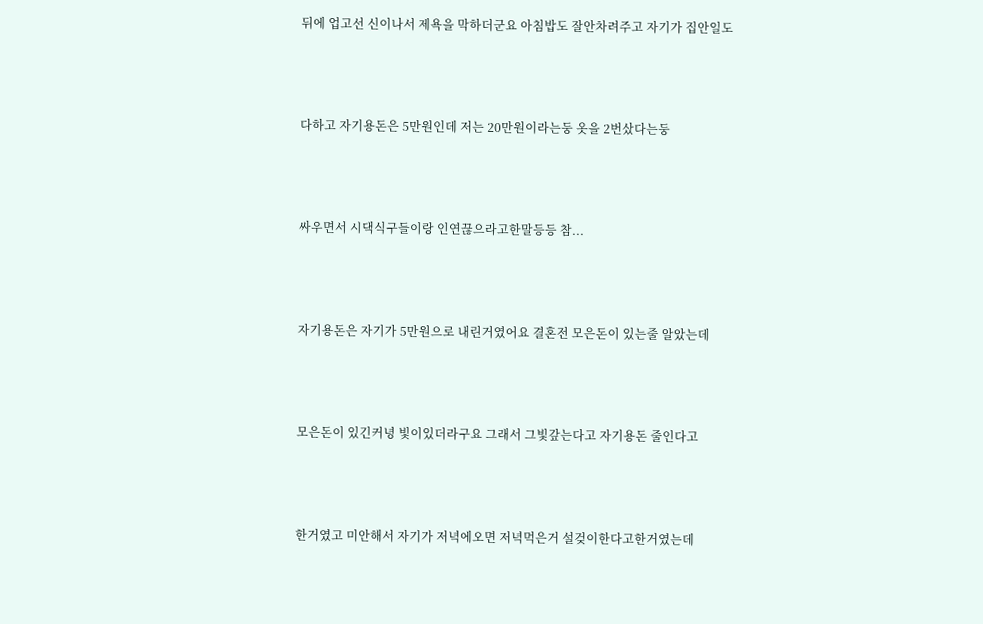뒤에 업고선 신이나서 제욕을 막하더군요 아침밥도 잘안차려주고 자기가 집안일도



다하고 자기용돈은 5만원인데 저는 20만원이라는둥 옷을 2번샀다는둥



싸우면서 시댁식구들이랑 인연끊으라고한말등등 참...



자기용돈은 자기가 5만원으로 내린거였어요 결혼전 모은돈이 있는줄 알았는데



모은돈이 있긴커녕 빛이있더라구요 그래서 그빛갚는다고 자기용돈 줄인다고



한거였고 미안해서 자기가 저녁에오면 저녁먹은거 설겆이한다고한거였는데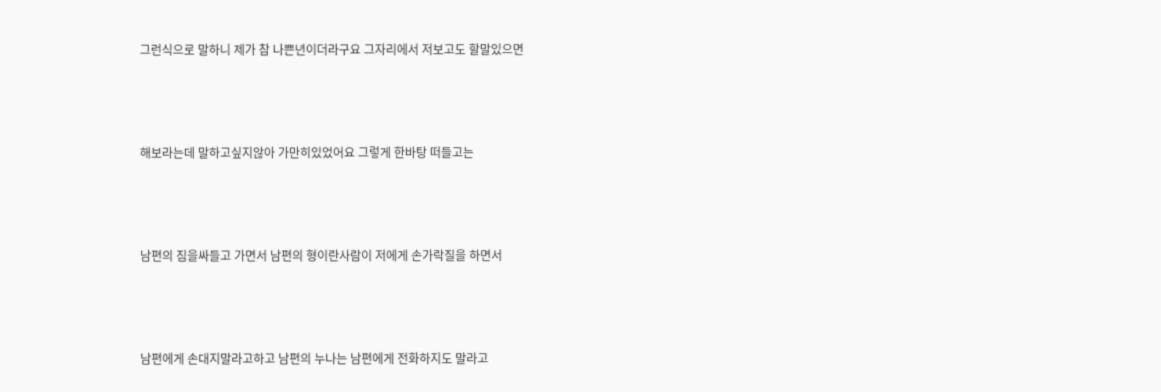그런식으로 말하니 제가 참 나쁜년이더라구요 그자리에서 저보고도 할말있으면



해보라는데 말하고싶지않아 가만히있었어요 그렇게 한바탕 떠들고는



남편의 짐을싸들고 가면서 남편의 형이란사람이 저에게 손가락질을 하면서



남편에게 손대지말라고하고 남편의 누나는 남편에게 전화하지도 말라고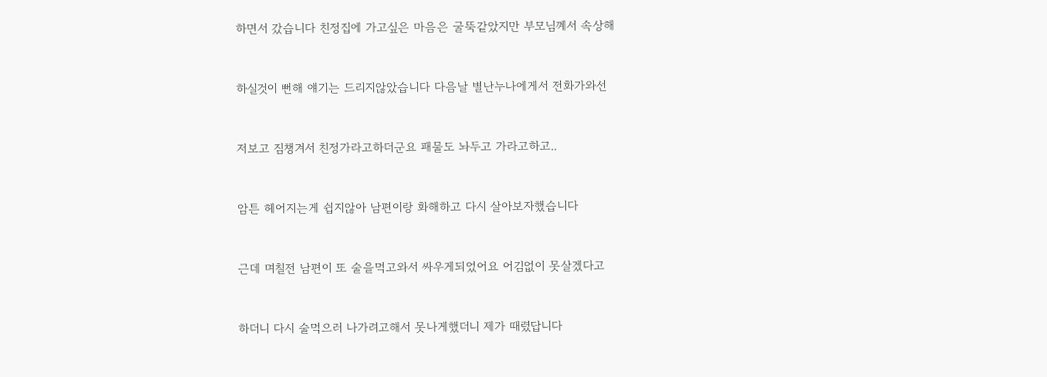하면서 갔습니다 친정집에 가고싶은 마음은 굴뚝같았지만 부모님꼐서 속상해



하실것이 뻔해 얘기는 드리지않았습니다 다음날 별난누나에게서 전화가와선



저보고 짐챙겨서 친정가라고하더군요 패물도 놔두고 가라고하고..



암튼 헤어지는게 쉽지않아 남편이랑 화해하고 다시 살아보자했습니다



근데 며칠전 남편이 또 술을먹고와서 싸우게되었어요 어김없이 못살겠다고



하더니 다시 술먹으러 나가려고해서 못나게했더니 제가 때렸답니다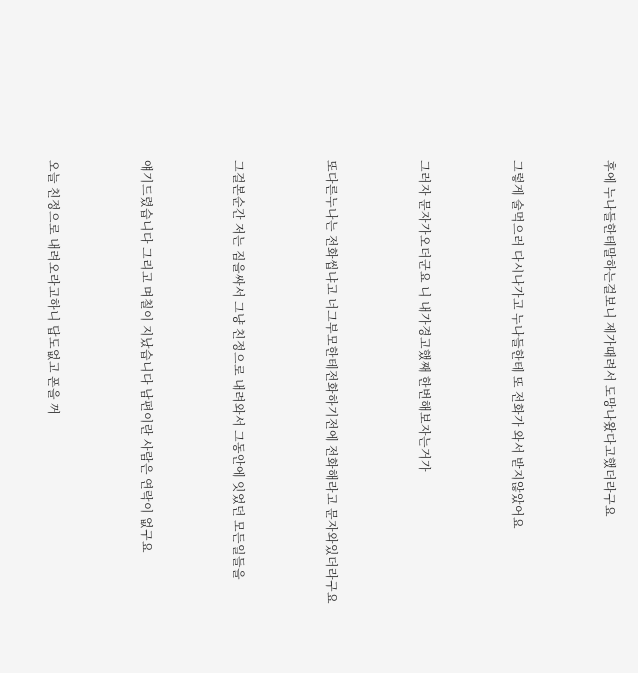후에 누나들한테말하는걸보니 제가때려서 도망나왔다고했더라구요



그렇게 술먹으러 다시나가고 누나들한테 또 전화가 와서 받지않았어요



그러자 문자가오더군요 니 내가경고했째 한번해보자는거가



또다른누나는 전화씹냐고 너그부모한테전화하기전에 전화해라고 문자와있더라구요



그걸본순간 저는 짐을싸서 그냥 친정으로 내려와서 그동안에 잇었던 모든일들을



얘기드렸습니다 그리고 며칠이 지났습니다 남편이란 사람은 연락이 없구요



오늘 친정으로 내려오라고하니 답도없고 폰을 꺼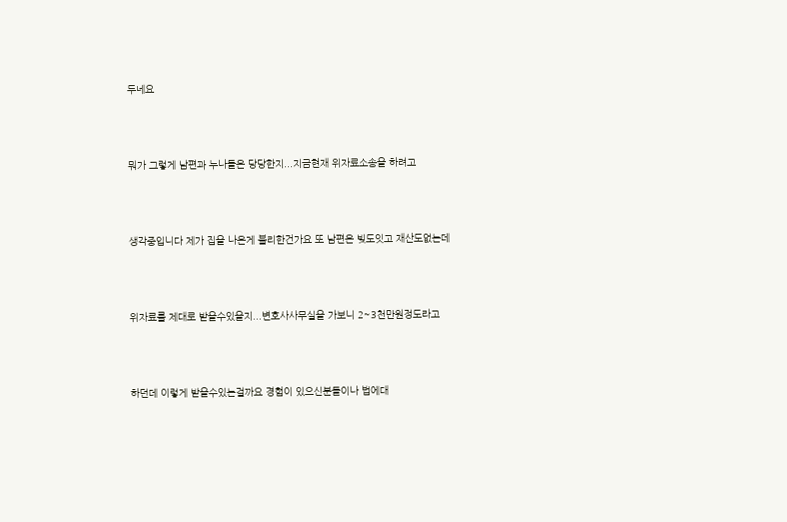두네요



뭐가 그렇게 남편과 누나들은 당당한지...지금현재 위자료소송을 하려고



생각중입니다 제가 집을 나온게 불리한건가요 또 남편은 빚도잇고 재산도없는데



위자료를 제대로 받을수있을지...변호사사무실을 가보니 2~3천만원정도라고



하던데 이렇게 받을수있는걸까요 경험이 있으신분들이나 법에대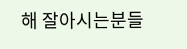해 잘아시는분들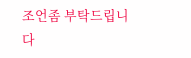조언좀 부탁드립니다